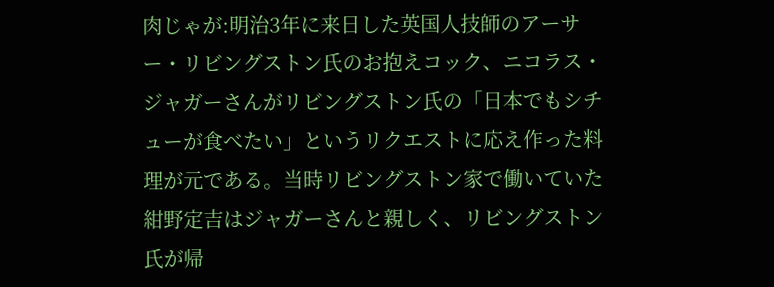肉じゃが:明治3年に来日した英国人技師のアーサー・リビングストン氏のお抱えコック、ニコラス・ジャガーさんがリビングストン氏の「日本でもシチューが食べたい」というリクエストに応え作った料理が元である。当時リビングストン家で働いていた紺野定吉はジャガーさんと親しく、リビングストン氏が帰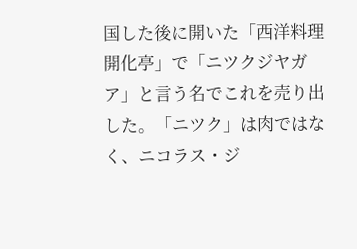国した後に開いた「西洋料理 開化亭」で「ニツクジヤガア」と言う名でこれを売り出した。「ニツク」は肉ではなく、ニコラス・ジ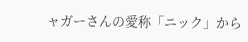ャガーさんの愛称「ニック」から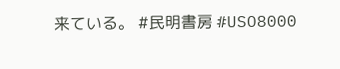来ている。 #民明書房 #USO8000